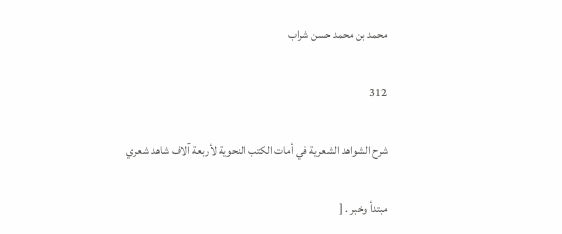محمد بن محمد حسن شراب

312

شرح الشواهد الشعرية في أمات الكتب النحوية لأربعة آلاف شاهد شعري

مبتدأ وخبر . [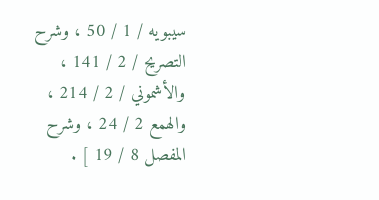سيبويه / 1 / 50 ، وشرح التصريح / 2 / 141 ، والأشموني / 2 / 214 ، والهمع 2 / 24 ، وشرح المفصل 8 / 19 ] .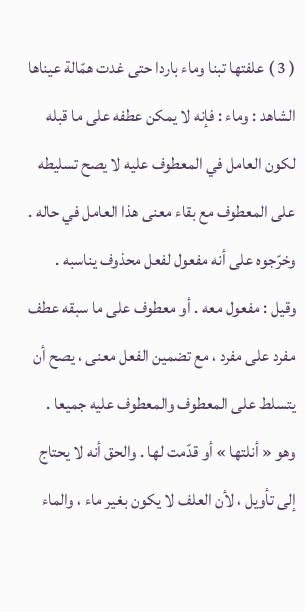( 3 ) علفتها تبنا وماء باردا حتى غدت همّالة عيناها الشاهد : وماء : فإنه لا يمكن عطفه على ما قبله لكون العامل في المعطوف عليه لا يصح تسليطه على المعطوف مع بقاء معنى هذا العامل في حاله . وخرّجوه على أنه مفعول لفعل محذوف يناسبه . وقيل : مفعول معه . أو معطوف على ما سبقه عطف مفرد على مفرد ، مع تضمين الفعل معنى ، يصح أن يتسلط على المعطوف والمعطوف عليه جميعا . وهو « أنلتها » أو قدّمت لها . والحق أنه لا يحتاج إلى تأويل ، لأن العلف لا يكون بغير ماء ، والماء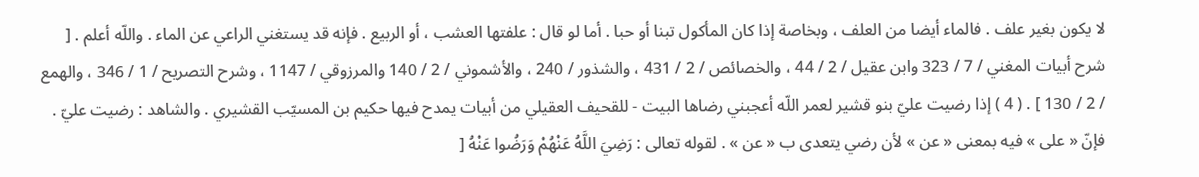لا يكون بغير علف . فالماء أيضا من العلف ، وبخاصة إذا كان المأكول تبنا أو حبا . أما لو قال : علفتها العشب ، أو الربيع . فإنه قد يستغني الراعي عن الماء . واللّه أعلم . [ شرح أبيات المغني / 7 / 323 وابن عقيل / 2 / 44 ، والخصائص / 2 / 431 ، والشذور / 240 ، والأشموني / 2 / 140 والمرزوقي / 1147 ، وشرح التصريح / 1 / 346 ، والهمع / 2 / 130 ] . ( 4 ) إذا رضيت عليّ بنو قشير لعمر اللّه أعجبني رضاها البيت - للقحيف العقيلي من أبيات يمدح فيها حكيم بن المسيّب القشيري . والشاهد : رضيت عليّ . فإنّ « على » فيه بمعنى « عن » لأن رضي يتعدى ب « عن » . لقوله تعالى : رَضِيَ اللَّهُ عَنْهُمْ وَرَضُوا عَنْهُ [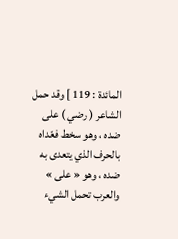المائدة : 119 ] وقد حمل الشاعر ( رضي ) على ضده ، وهو سخط فعّداه بالحرف الذي يتعدى به ضده ، وهو « على » والعرب تحمل الشيء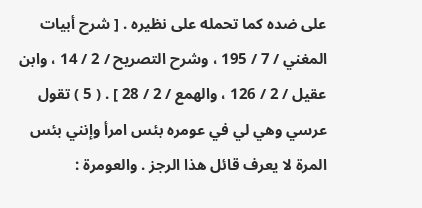على ضده كما تحمله على نظيره . [ شرح أبيات المغني / 7 / 195 ، وشرح التصريح / 2 / 14 ، وابن عقيل / 2 / 126 ، والهمع / 2 / 28 ] . ( 5 ) تقول عرسي وهي لي في عومره بئس امرأ وإنني بئس المرة لا يعرف قائل هذا الرجز . والعومرة :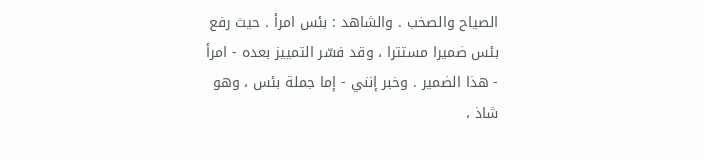الصياح والصخب . والشاهد : بئس امرأ . حيث رفع بئس ضميرا مستترا ، وقد فسّر التمييز بعده - امرأ - هذا الضمير . وخبر إنني - إما جملة بئس ، وهو شاذ ،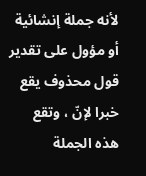لأنه جملة إنشائية أو مؤول على تقدير قول محذوف يقع خبرا لإنّ ، وتقع هذه الجملة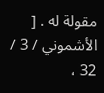مقولة له . [ الأشموني / 3 / 32 ،